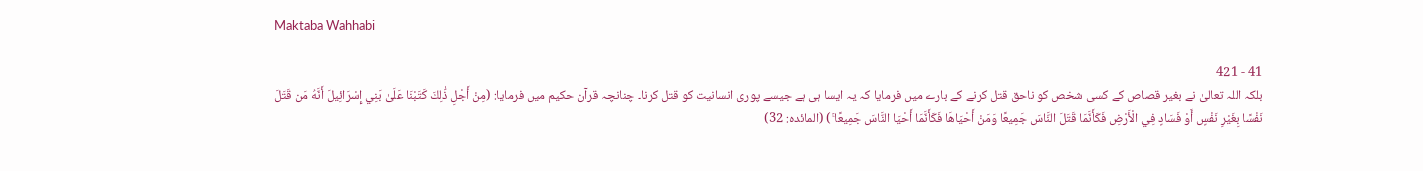Maktaba Wahhabi

41 - 421
بلکہ اللہ تعالیٰ نے بغیر قصاص کے کسی شخص کو ناحق قتل کرنے کے بارے میں فرمایا کہ یہ ایسا ہی ہے جیسے پوری انسانیت کو قتل کرنا۔ چنانچہ قرآن حکیم میں فرمایا: (مِنْ أَجْلِ ذَٰلِكَ كَتَبْنَا عَلَىٰ بَنِي إِسْرَائِيلَ أَنَّهُ مَن قَتَلَ نَفْسًا بِغَيْرِ نَفْسٍ أَوْ فَسَادٍ فِي الْأَرْضِ فَكَأَنَّمَا قَتَلَ النَّاسَ جَمِيعًا وَمَنْ أَحْيَاهَا فَكَأَنَّمَا أَحْيَا النَّاسَ جَمِيعًا ۚ) (المائدہ: 32)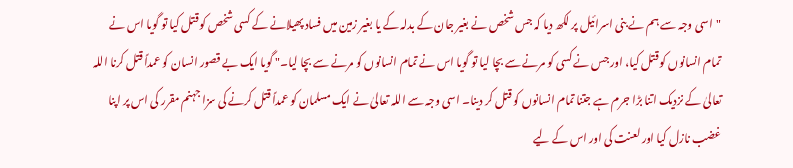"اسی وجہ سے ہم نے بنی اسرائیل پر لکھ دیا کہ جس شخص نے بغیر جان کے بدلہ کے یا بغیر زمین میں فساد پھیلانے کے کسی شخص کو قتل کیا تو گویا اس نے تمام انسانوں کو قتل کیا، اور جس نے کسی کو مرنے سے بچا لیا تو گویا اس نے تمام انسانوں کو مرنے سے بچا لیا۔" گویا ایک بے قصور انسان کو عمداً قتل کرنا اللہ تعالیٰ کے نزدیک اتنا بڑا جرم ہے جتنا تمام انسانوں کو قتل کر دینا۔ اسی وجہ سے اللہ تعالیٰ نے ایک مسلمان کو عمداً قتل کرنے کی سزا جہنم مقرر کی اس پر اپنا غضب نازل کیا اور لعنت کی اور اس کے لیے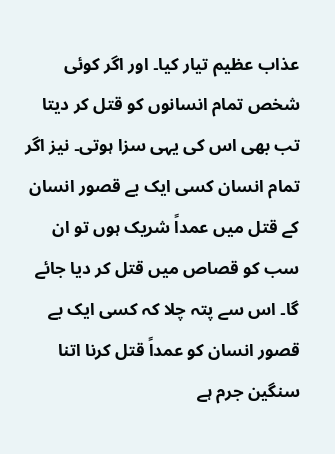عذاب عظیم تیار کیا۔ اور اگر کوئی شخص تمام انسانوں کو قتل کر دیتا تب بھی اس کی یہی سزا ہوتی۔ نیز اگر تمام انسان کسی ایک بے قصور انسان کے قتل میں عمداً شریک ہوں تو ان سب کو قصاص میں قتل کر دیا جائے گا۔ اس سے پتہ چلا کہ کسی ایک بے قصور انسان کو عمداً قتل کرنا اتنا سنگین جرم ہے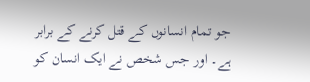جو تمام انسانوں کے قتل کرنے کے برابر ہے۔ اور جس شخص نے ایک انسان کو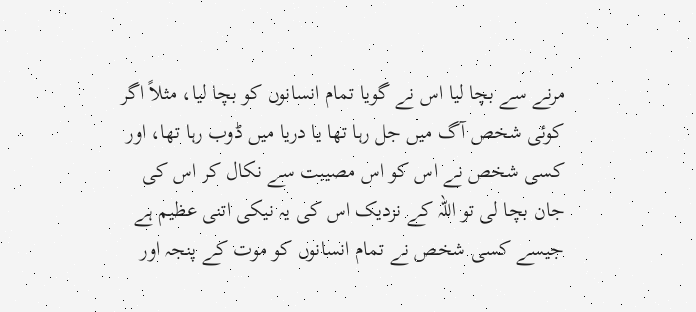مرنے سے بچا لیا اس نے گویا تمام انسانوں کو بچا لیا، مثلاً اگر کوئی شخص آگ میں جل رہا تھا یا دریا میں ڈوب رہا تھا، اور کسی شخص نے اس کو اس مصیبت سے نکال کر اس کی جان بچا لی تو اللہ کے نزدیک اس کی یہ نیکی اتنی عظیم ہے جیسے کسی شخص نے تمام انسانوں کو موت کے پنجہ اور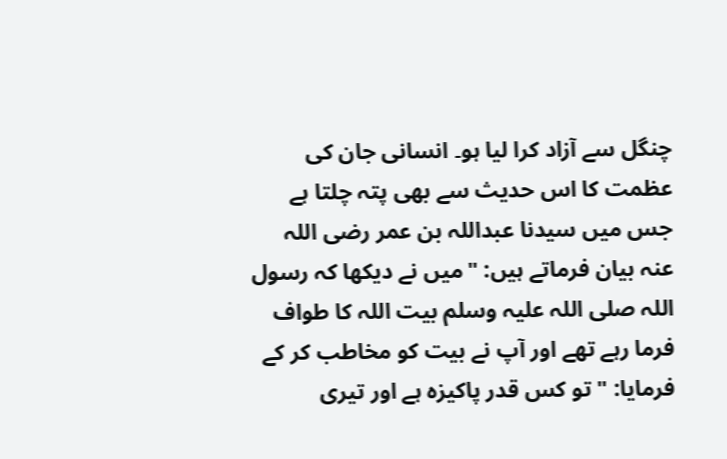چنگل سے آزاد کرا لیا ہو۔ انسانی جان کی عظمت کا اس حدیث سے بھی پتہ چلتا ہے جس میں سیدنا عبداللہ بن عمر رضی اللہ عنہ بیان فرماتے ہیں: "میں نے دیکھا کہ رسول اللہ صلی اللہ علیہ وسلم بیت اللہ کا طواف فرما رہے تھے اور آپ نے بیت کو مخاطب کر کے فرمایا: "تو کس قدر پاکیزہ ہے اور تیری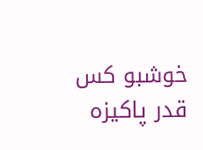خوشبو کس قدر پاکیزہ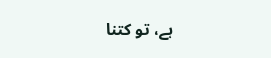ہے، تو کتنا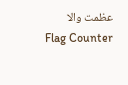عظمت والا
Flag Counter